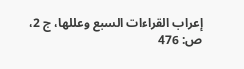إعراب القراءات السبع وعللها، ج 2، ص: 476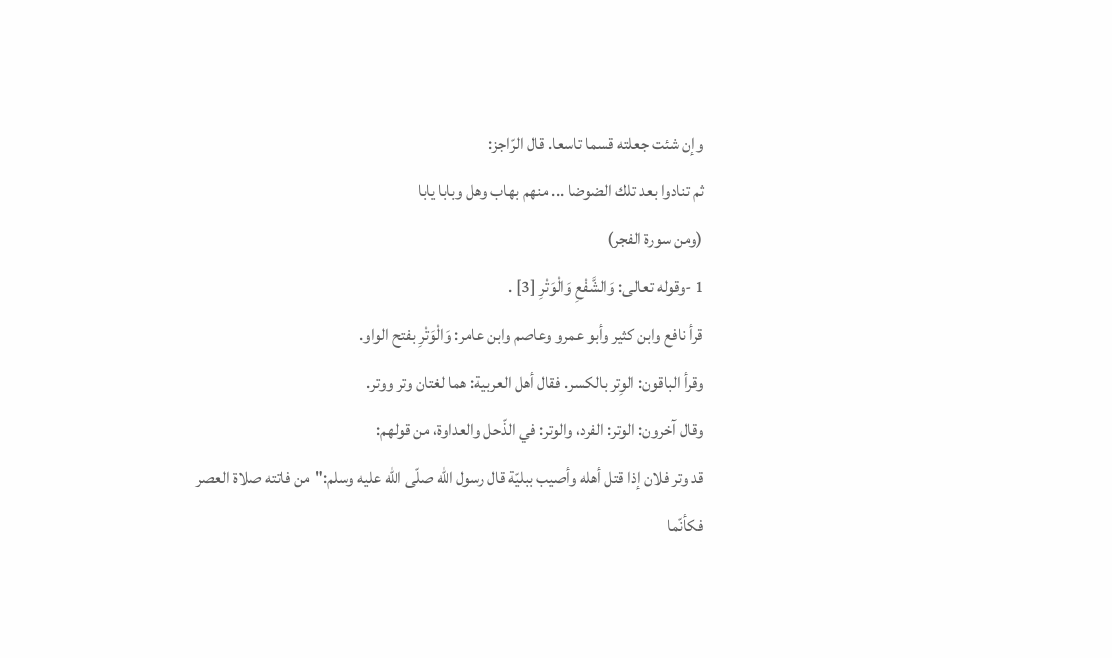وإن شئت جعلته قسما تاسعا. قال الرّاجز:
ثم تنادوا بعد تلك الضوضا ... منهم بهاب وهل وبابا يابا
(ومن سورة الفجر)
1 -وقوله تعالى: وَالشَّفْعِ وَالْوَتْرِ [3] .
قرأ نافع وابن كثير وأبو عمرو وعاصم وابن عامر: وَالْوَتْرِ بفتح الواو.
وقرأ الباقون: الوِتر بالكسر. فقال أهل العربية: هما لغتان وتر ووتر.
وقال آخرون: الوتر: الفرد، والوتر: في الذّحل والعداوة، من قولهم:
قد وتر فلان إذا قتل أهله وأصيب ببليّة قال رسول اللّه صلّى اللّه عليه وسلم:"من فاتته صلاة العصر فكأنّما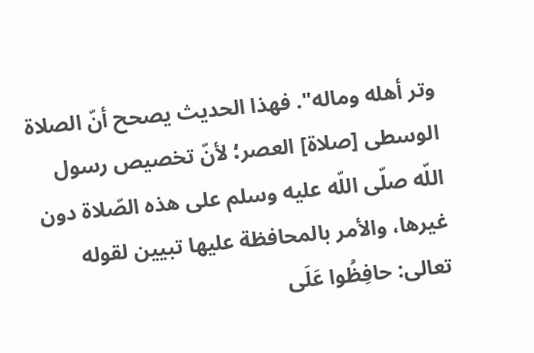وتر أهله وماله". فهذا الحديث يصحح أنّ الصلاة الوسطى [صلاة] العصر؛ لأنّ تخصيص رسول اللّه صلّى اللّه عليه وسلم على هذه الصّلاة دون غيرها، والأمر بالمحافظة عليها تبيين لقوله تعالى: حافِظُوا عَلَى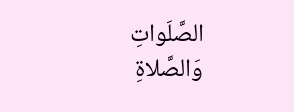الصَّلَواتِ وَالصَّلاةِ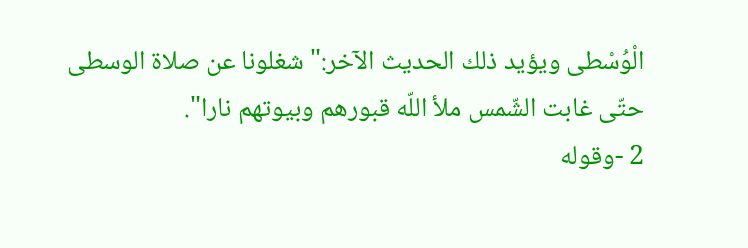الْوُسْطى ويؤيد ذلك الحديث الآخر:"شغلونا عن صلاة الوسطى حتّى غابت الشّمس ملأ اللّه قبورهم وبيوتهم نارا".
2 -وقوله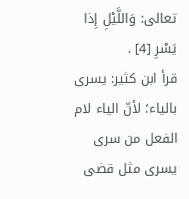تعالى: وَاللَّيْلِ إِذا يَسْرِ [4] .
قرأ ابن كثير: يسرى بالياء؛ لأنّ الياء لام الفعل من سرى يسرى مثل قضى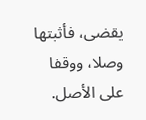يقضى، فأثبتها وصلا، ووقفا على الأصل.